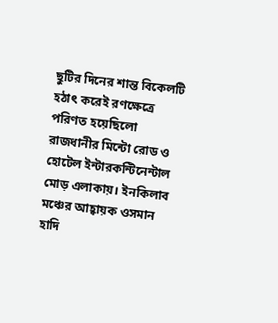ছুটির দিনের শান্ত বিকেলটি হঠাৎ করেই রণক্ষেত্রে পরিণত হয়েছিলো রাজধানীর মিন্টো রোড ও হোটেল ইন্টারকন্টিনেন্টাল মোড় এলাকায়। ইনকিলাব মঞ্চের আহ্বায়ক ওসমান হাদি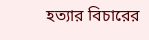হত্যার বিচারের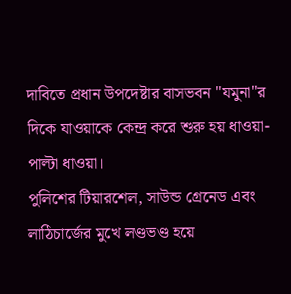দাবিতে প্রধান উপদেষ্টার বাসভবন "যমুনা"র দিকে যাওয়াকে কেন্দ্র করে শুরু হয় ধাওয়া-পাল্টা ধাওয়া।
পুলিশের টিয়ারশেল, সাউন্ড গ্রেনেড এবং লাঠিচার্জের মুখে লণ্ডভণ্ড হয়ে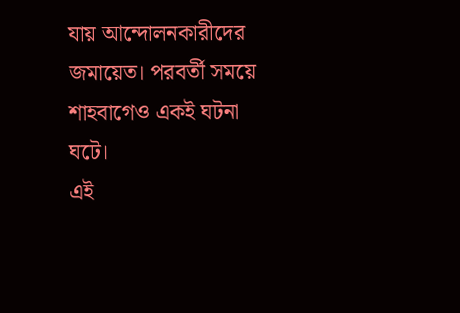যায় আন্দোলনকারীদের জমায়েত। পরবর্তী সময়ে শাহবাগেও একই ঘটনা ঘটে।
এই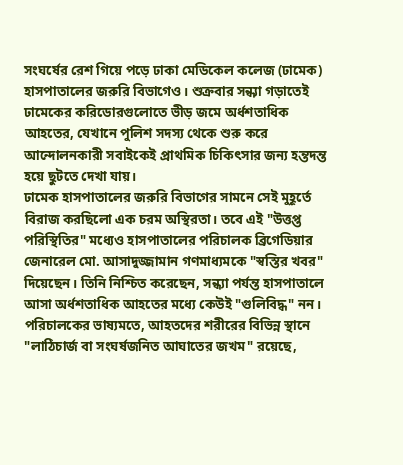সংঘর্ষের রেশ গিয়ে পড়ে ঢাকা মেডিকেল কলেজ (ঢামেক) হাসপাতালের জরুরি বিভাগেও। শুক্রবার সন্ধ্যা গড়াতেই ঢামেকের করিডোরগুলোতে ভীড় জমে অর্ধশতাধিক আহতের, যেখানে পুলিশ সদস্য থেকে শুরু করে আন্দোলনকারী সবাইকেই প্রাথমিক চিকিৎসার জন্য হন্তদন্ত হয়ে ছুটতে দেখা যায়।
ঢামেক হাসপাতালের জরুরি বিভাগের সামনে সেই মুহূর্তে বিরাজ করছিলো এক চরম অস্থিরতা। তবে এই "উত্তপ্ত পরিস্থিতির" মধ্যেও হাসপাতালের পরিচালক ব্রিগেডিয়ার জেনারেল মো. আসাদুজ্জামান গণমাধ্যমকে "স্বস্তির খবর" দিয়েছেন। তিনি নিশ্চিত করেছেন, সন্ধ্যা পর্যন্ত হাসপাতালে আসা অর্ধশতাধিক আহতের মধ্যে কেউই "গুলিবিদ্ধ" নন।
পরিচালকের ভাষ্যমতে, আহতদের শরীরের বিভিন্ন স্থানে "লাঠিচার্জ বা সংঘর্ষজনিত আঘাতের জখম" রয়েছে,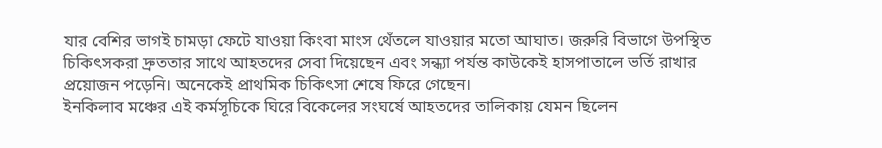যার বেশির ভাগই চামড়া ফেটে যাওয়া কিংবা মাংস থেঁতলে যাওয়ার মতো আঘাত। জরুরি বিভাগে উপস্থিত চিকিৎসকরা দ্রুততার সাথে আহতদের সেবা দিয়েছেন এবং সন্ধ্যা পর্যন্ত কাউকেই হাসপাতালে ভর্তি রাখার প্রয়োজন পড়েনি। অনেকেই প্রাথমিক চিকিৎসা শেষে ফিরে গেছেন।
ইনকিলাব মঞ্চের এই কর্মসূচিকে ঘিরে বিকেলের সংঘর্ষে আহতদের তালিকায় যেমন ছিলেন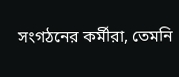সংগঠনের কর্মীরা, তেমনি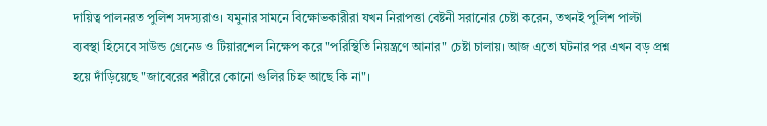দায়িত্ব পালনরত পুলিশ সদস্যরাও। যমুনার সামনে বিক্ষোভকারীরা যখন নিরাপত্তা বেষ্টনী সরানোর চেষ্টা করেন, তখনই পুলিশ পাল্টা ব্যবস্থা হিসেবে সাউন্ড গ্রেনেড ও টিয়ারশেল নিক্ষেপ করে "পরিস্থিতি নিয়ন্ত্রণে আনার" চেষ্টা চালায়। আজ এতো ঘটনার পর এখন বড় প্রশ্ন হয়ে দাঁড়িয়েছে "জাবেরের শরীরে কোনো গুলির চিহ্ন আছে কি না"।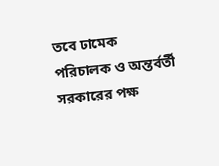তবে ঢামেক পরিচালক ও অন্তর্বর্তী সরকারের পক্ষ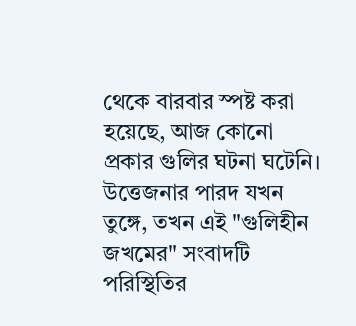থেকে বারবার স্পষ্ট করা হয়েছে, আজ কোনো প্রকার গুলির ঘটনা ঘটেনি। উত্তেজনার পারদ যখন তুঙ্গে, তখন এই "গুলিহীন জখমের" সংবাদটি পরিস্থিতির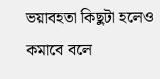ভয়াবহতা কিছুটা হলেও কমাবে বলে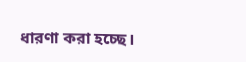ধারণা করা হচ্ছে।